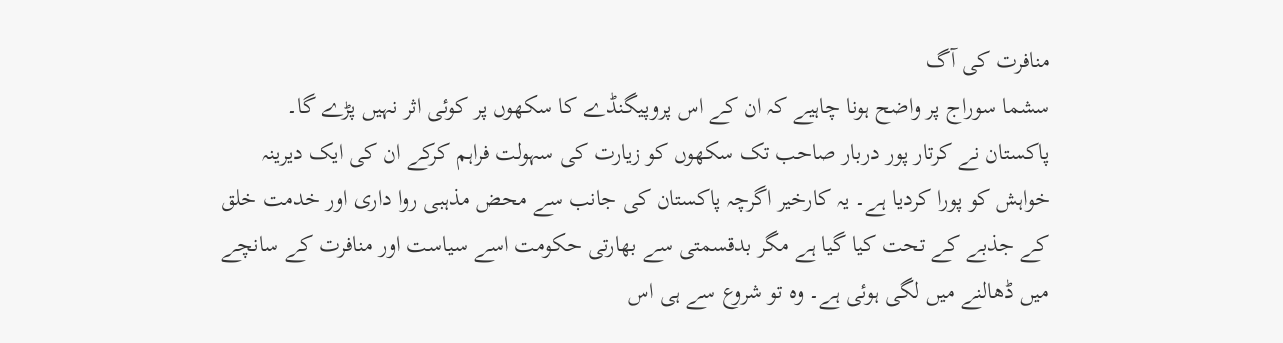منافرت کی آگ
سشما سوراج پر واضح ہونا چاہیے کہ ان کے اس پروپیگنڈے کا سکھوں پر کوئی اثر نہیں پڑے گا۔
پاکستان نے کرتار پور دربار صاحب تک سکھوں کو زیارت کی سہولت فراہم کرکے ان کی ایک دیرینہ خواہش کو پورا کردیا ہے۔ یہ کارخیر اگرچہ پاکستان کی جانب سے محض مذہبی روا داری اور خدمت خلق کے جذبے کے تحت کیا گیا ہے مگر بدقسمتی سے بھارتی حکومت اسے سیاست اور منافرت کے سانچے میں ڈھالنے میں لگی ہوئی ہے۔ وہ تو شروع سے ہی اس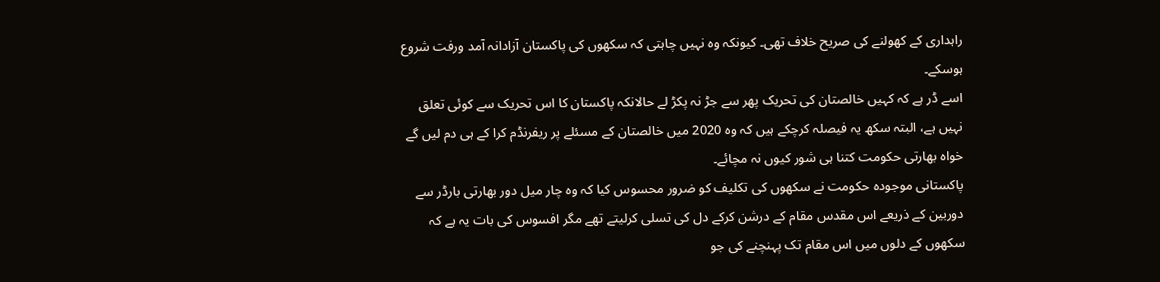راہداری کے کھولنے کی صریح خلاف تھی۔ کیونکہ وہ نہیں چاہتی کہ سکھوں کی پاکستان آزادانہ آمد ورفت شروع ہوسکے۔
اسے ڈر ہے کہ کہیں خالصتان کی تحریک پھر سے جڑ نہ پکڑ لے حالانکہ پاکستان کا اس تحریک سے کوئی تعلق نہیں ہے، البتہ سکھ یہ فیصلہ کرچکے ہیں کہ وہ 2020 میں خالصتان کے مسئلے پر ریفرنڈم کرا کے ہی دم لیں گے خواہ بھارتی حکومت کتنا ہی شور کیوں نہ مچائے۔
پاکستانی موجودہ حکومت نے سکھوں کی تکلیف کو ضرور محسوس کیا کہ وہ چار میل دور بھارتی بارڈر سے دوربین کے ذریعے اس مقدس مقام کے درشن کرکے دل کی تسلی کرلیتے تھے مگر افسوس کی بات یہ ہے کہ سکھوں کے دلوں میں اس مقام تک پہنچنے کی جو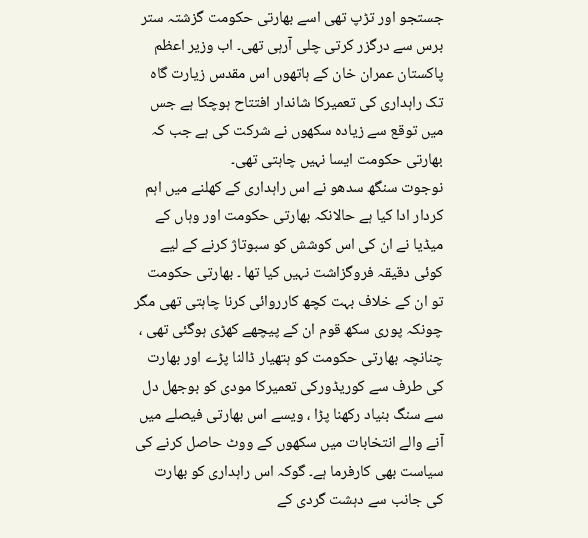جستجو اور تڑپ تھی اسے بھارتی حکومت گزشتہ ستر برس سے درگزر کرتی چلی آرہی تھی۔ اب وزیر اعظم پاکستان عمران خان کے ہاتھوں اس مقدس زیارت گاہ تک راہداری کی تعمیرکا شاندار افتتاح ہوچکا ہے جس میں توقع سے زیادہ سکھوں نے شرکت کی ہے جب کہ بھارتی حکومت ایسا نہیں چاہتی تھی۔
نوجوت سنگھ سدھو نے اس راہداری کے کھلنے میں اہم کردار ادا کیا ہے حالانکہ بھارتی حکومت اور وہاں کے میڈیا نے ان کی اس کوشش کو سبوتاژ کرنے کے لیے کوئی دقیقہ فروگزاشت نہیں کیا تھا ۔ بھارتی حکومت تو ان کے خلاف بہت کچھ کارروائی کرنا چاہتی تھی مگر چونکہ پوری سکھ قوم ان کے پیچھے کھڑی ہوگئی تھی ، چنانچہ بھارتی حکومت کو ہتھیار ڈالنا پڑے اور بھارت کی طرف سے کوریڈورکی تعمیرکا مودی کو بوجھل دل سے سنگ بنیاد رکھنا پڑا ، ویسے اس بھارتی فیصلے میں آنے والے انتخابات میں سکھوں کے ووٹ حاصل کرنے کی سیاست بھی کارفرما ہے۔ گوکہ اس راہداری کو بھارت کی جانب سے دہشت گردی کے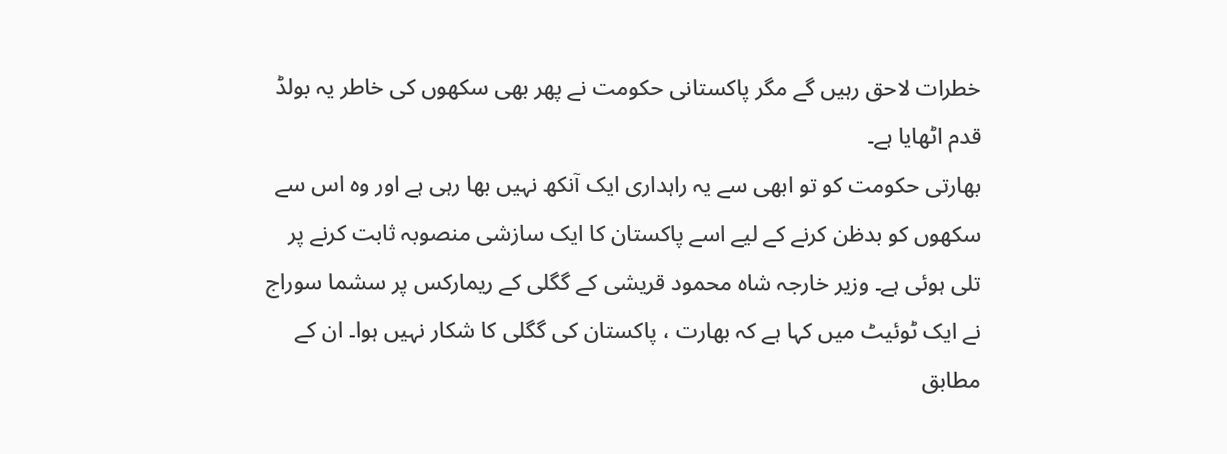خطرات لاحق رہیں گے مگر پاکستانی حکومت نے پھر بھی سکھوں کی خاطر یہ بولڈ قدم اٹھایا ہے۔
بھارتی حکومت کو تو ابھی سے یہ راہداری ایک آنکھ نہیں بھا رہی ہے اور وہ اس سے سکھوں کو بدظن کرنے کے لیے اسے پاکستان کا ایک سازشی منصوبہ ثابت کرنے پر تلی ہوئی ہے۔ وزیر خارجہ شاہ محمود قریشی کے گگلی کے ریمارکس پر سشما سوراج نے ایک ٹوئیٹ میں کہا ہے کہ بھارت ، پاکستان کی گگلی کا شکار نہیں ہوا۔ ان کے مطابق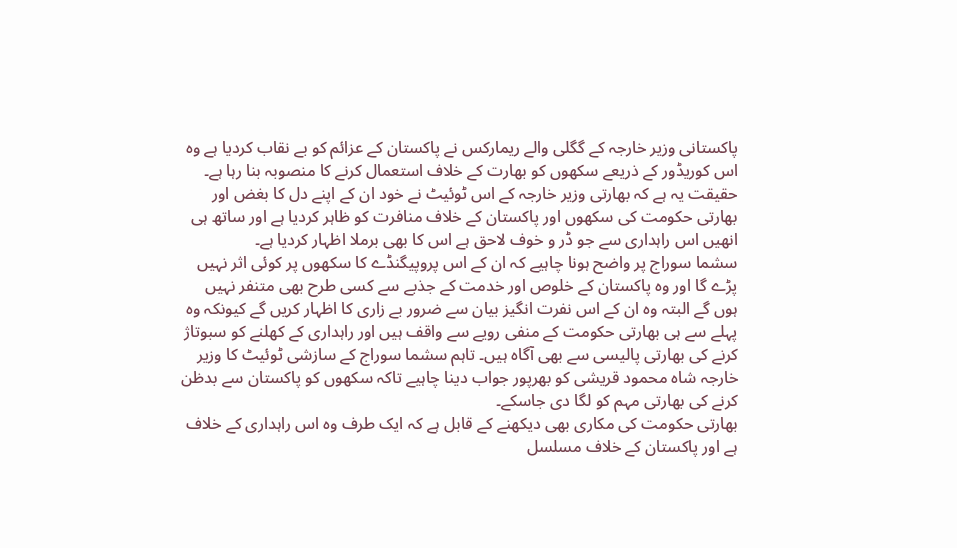پاکستانی وزیر خارجہ کے گگلی والے ریمارکس نے پاکستان کے عزائم کو بے نقاب کردیا ہے وہ اس کوریڈور کے ذریعے سکھوں کو بھارت کے خلاف استعمال کرنے کا منصوبہ بنا رہا ہے۔
حقیقت یہ ہے کہ بھارتی وزیر خارجہ کے اس ٹوئیٹ نے خود ان کے اپنے دل کا بغض اور بھارتی حکومت کی سکھوں اور پاکستان کے خلاف منافرت کو ظاہر کردیا ہے اور ساتھ ہی انھیں اس راہداری سے جو ڈر و خوف لاحق ہے اس کا بھی برملا اظہار کردیا ہے۔
سشما سوراج پر واضح ہونا چاہیے کہ ان کے اس پروپیگنڈے کا سکھوں پر کوئی اثر نہیں پڑے گا اور وہ پاکستان کے خلوص اور خدمت کے جذبے سے کسی طرح بھی متنفر نہیں ہوں گے البتہ وہ ان کے اس نفرت انگیز بیان سے ضرور بے زاری کا اظہار کریں گے کیونکہ وہ پہلے سے ہی بھارتی حکومت کے منفی رویے سے واقف ہیں اور راہداری کے کھلنے کو سبوتاژ کرنے کی بھارتی پالیسی سے بھی آگاہ ہیں۔ تاہم سشما سوراج کے سازشی ٹوئیٹ کا وزیر خارجہ شاہ محمود قریشی کو بھرپور جواب دینا چاہیے تاکہ سکھوں کو پاکستان سے بدظن کرنے کی بھارتی مہم کو لگا دی جاسکے۔
بھارتی حکومت کی مکاری بھی دیکھنے کے قابل ہے کہ ایک طرف وہ اس راہداری کے خلاف ہے اور پاکستان کے خلاف مسلسل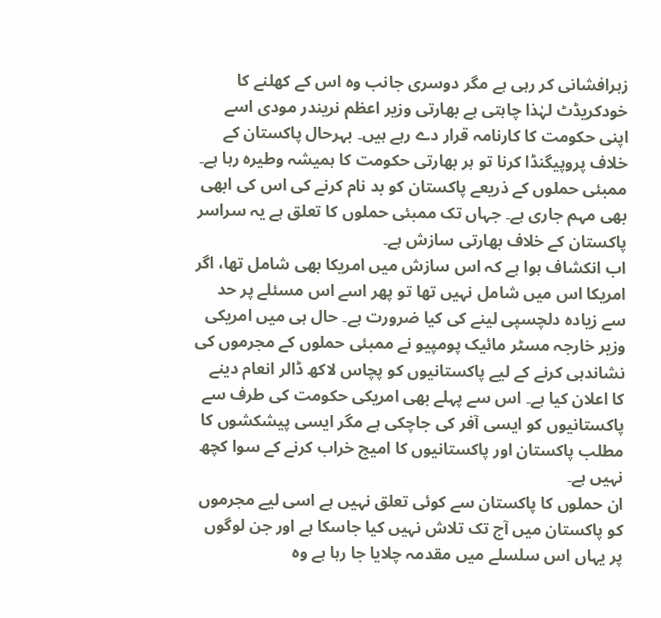زہرافشانی کر رہی ہے مگر دوسری جانب وہ اس کے کھلنے کا خودکریڈٹ لہٰذا چاہتی ہے بھارتی وزیر اعظم نریندر مودی اسے اپنی حکومت کا کارنامہ قرار دے رہے ہیں۔ بہرحال پاکستان کے خلاف پروپیگنڈا کرنا تو ہر بھارتی حکومت کا ہمیشہ وطیرہ رہا ہے۔ ممبئی حملوں کے ذریعے پاکستان کو بد نام کرنے کی اس کی ابھی بھی مہم جاری ہے۔ جہاں تک ممبئی حملوں کا تعلق ہے یہ سراسر پاکستان کے خلاف بھارتی سازش ہے۔
اب انکشاف ہوا ہے کہ اس سازش میں امریکا بھی شامل تھا، اگر امریکا اس میں شامل نہیں تھا تو پھر اسے اس مسئلے پر حد سے زیادہ دلچسپی لینے کی کیا ضرورت ہے۔ حال ہی میں امریکی وزیر خارجہ مسٹر مائیک پومپیو نے ممبئی حملوں کے مجرموں کی نشاندہی کرنے کے لیے پاکستانیوں کو پچاس لاکھ ڈالر انعام دینے کا اعلان کیا ہے۔ اس سے پہلے بھی امریکی حکومت کی طرف سے پاکستانیوں کو ایسی آفر کی جاچکی ہے مگر ایسی پیشکشوں کا مطلب پاکستان اور پاکستانیوں کا امیج خراب کرنے کے سوا کچھ نہیں ہے۔
ان حملوں کا پاکستان سے کوئی تعلق نہیں ہے اسی لیے مجرموں کو پاکستان میں آج تک تلاش نہیں کیا جاسکا ہے اور جن لوگوں پر یہاں اس سلسلے میں مقدمہ چلایا جا رہا ہے وہ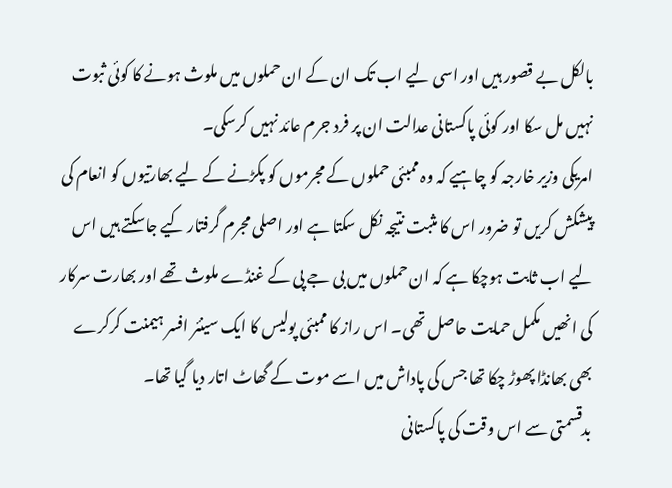بالکل بے قصور ہیں اور اسی لیے اب تک ان کے ان حملوں میں ملوث ہونے کا کوئی ثبوت نہیں مل سکا اور کوئی پاکستانی عدالت ان پر فرد جرم عائد نہیں کرسکی۔
امریکی وزیر خارجہ کو چاہیے کہ وہ ممبئی حملوں کے مجرموں کو پکڑنے کے لیے بھارتیوں کو انعام کی پیشکش کریں تو ضرور اس کا مثبت نتیجہ نکل سکتا ہے اور اصلی مجرم گرفتار کیے جاسکتے ہیں اس لیے اب ثابت ہوچکا ہے کہ ان حملوں میں بی جے پی کے غنڈے ملوث تھے اور بھارت سرکار کی انھیں مکمل حمایت حاصل تھی۔ اس راز کا ممبئی پولیس کا ایک سینئر افسر ہیمنت کرکرے بھی بھانڈا پھوڑ چکا تھا جس کی پاداش میں اسے موت کے گھاٹ اتار دیا گیا تھا۔
بدقسمتی سے اس وقت کی پاکستانی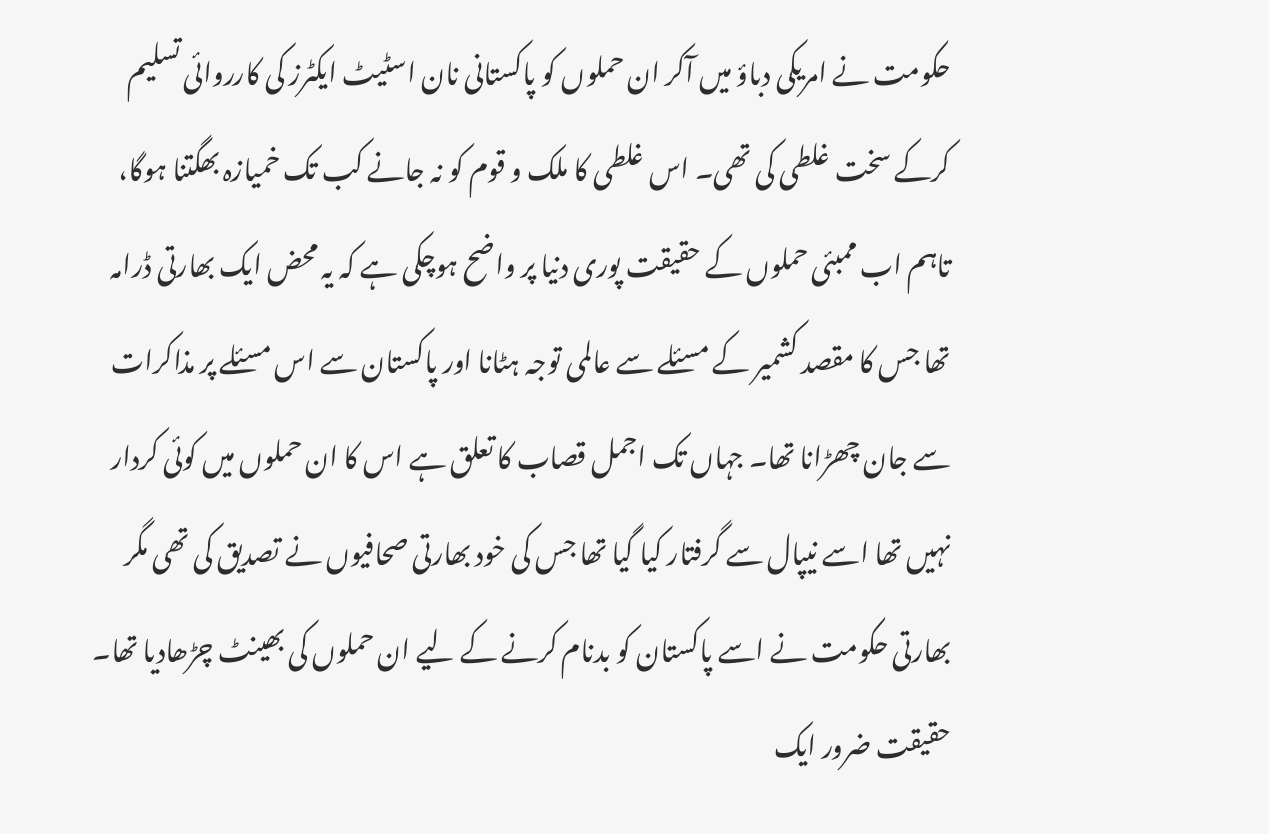حکومت نے امریکی دباؤ میں آکر ان حملوں کو پاکستانی نان اسٹیٹ ایکٹرز کی کارروائی تسلیم کرکے سخت غلطی کی تھی۔ اس غلطی کا ملک و قوم کو نہ جانے کب تک خمیازہ بھگتنا ہوگا، تاہم اب ممبئی حملوں کے حقیقت پوری دنیا پر واضح ہوچکی ہے کہ یہ محض ایک بھارتی ڈرامہ تھا جس کا مقصد کشمیر کے مسئلے سے عالمی توجہ ہٹانا اور پاکستان سے اس مسئلے پر مذاکرات سے جان چھڑانا تھا۔ جہاں تک اجمل قصاب کا تعلق ہے اس کا ان حملوں میں کوئی کردار نہیں تھا اسے نیپال سے گرفتار کیا گیا تھا جس کی خود بھارتی صحافیوں نے تصدیق کی تھی مگر بھارتی حکومت نے اسے پاکستان کو بدنام کرنے کے لیے ان حملوں کی بھینٹ چڑھادیا تھا۔
حقیقت ضرور ایک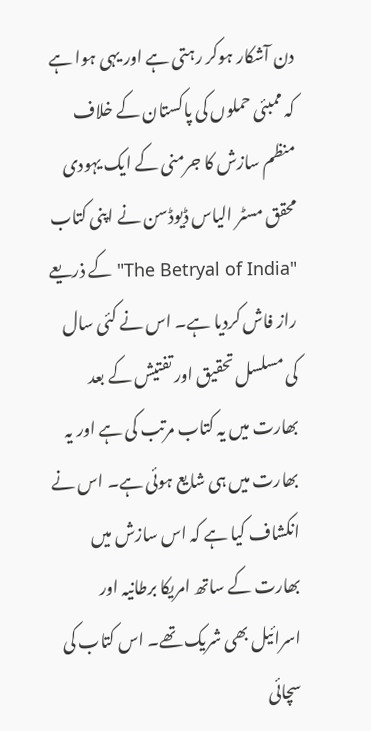دن آشکار ہوکر رہتی ہے اور یہی ہوا ہے کہ ممبئی حملوں کی پاکستان کے خلاف منظم سازش کا جرمنی کے ایک یہودی محقق مسٹر الیاس ڈیوڈسن نے اپنی کتاب "The Betryal of India" کے ذریعے راز فاش کردیا ہے۔ اس نے کئی سال کی مسلسل تحقیق اور تفتیش کے بعد بھارت میں یہ کتاب مرتب کی ہے اور یہ بھارت میں ہی شایع ہوئی ہے۔ اس نے انکشاف کیا ہے کہ اس سازش میں بھارت کے ساتھ امریکا برطانیہ اور اسرائیل بھی شریک تھے۔ اس کتاب کی سچائی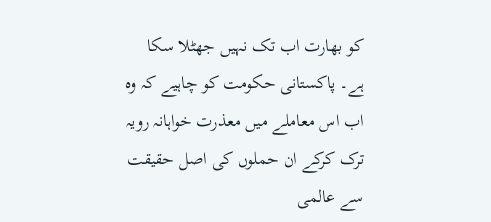کو بھارت اب تک نہیں جھٹلا سکا ہے۔ پاکستانی حکومت کو چاہیے کہ وہ اب اس معاملے میں معذرت خواہانہ رویہ ترک کرکے ان حملوں کی اصل حقیقت سے عالمی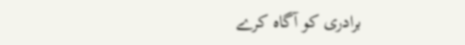برادری کو آگاہ کرے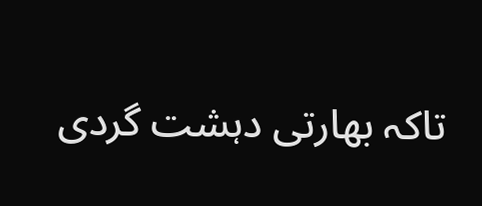تاکہ بھارتی دہشت گردی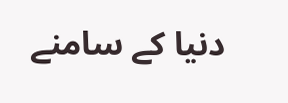دنیا کے سامنے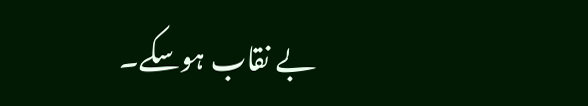بے نقاب ہوسکے۔